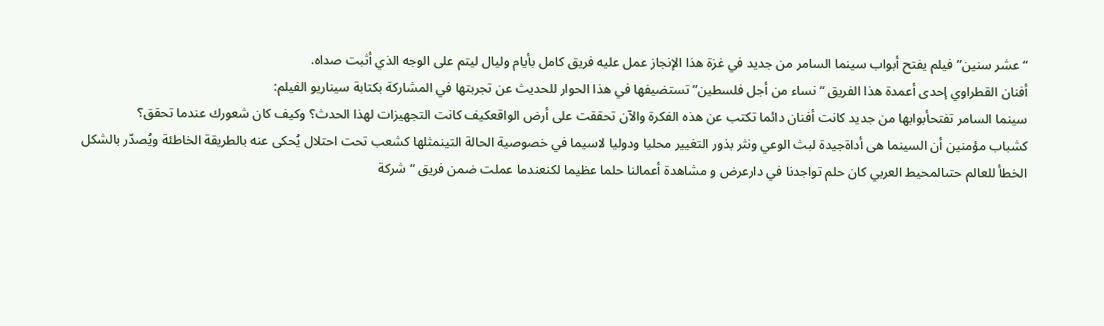“عشر سنين” فيلم يفتح أبواب سينما السامر من جديد في غزة هذا الإنجاز عمل عليه فريق كامل بأيام وليال ليتم على الوجه الذي أثبت صداه.
أفنان القطراوي إحدى أعمدة هذا الفريق “نساء من أجل فلسطين” تستضيفها في هذا الحوار للحديث عن تجربتها في المشاركة بكتابة سيناريو الفيلم:
سينما السامر تفتحأبوابها من جديد كانت أفنان دائما تكتب عن هذه الفكرة والآن تحققت على أرض الواقعكيف كانت التجهيزات لهذا الحدث؟ وكيف كان شعورك عندما تحقق؟
كشباب مؤمنين أن السينما هى أداةجيدة لبث الوعي ونثر بذور التغيير محليا ودوليا لاسيما في خصوصية الحالة التينمثلها كشعب تحت احتلال يُحكى عنه بالطريقة الخاطئة ويُصدّر بالشكل الخطأ للعالم حتىالمحيط العربي كان حلم تواجدنا في دارعرض و مشاهدة أعمالنا حلما عظيما لكنعندما عملت ضمن فريق “شركة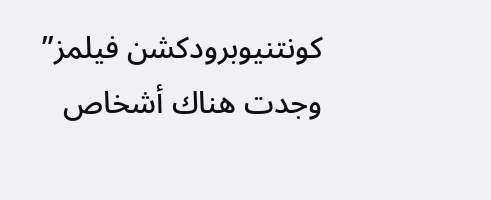كونتنيوبرودكشن فيلمز” وجدت هناك أشخاص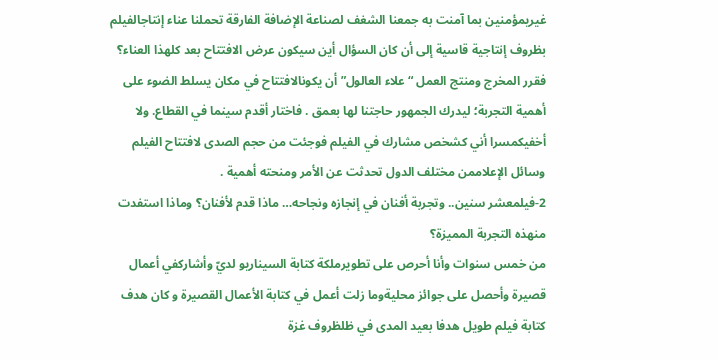غيريمؤمنين بما آمنت به جمعنا الشغف لصناعة الإضافة الفارقة تحملنا عناء إنتاجالفيلم بظروف إنتاجية قاسية إلى أن كان السؤال أين سيكون عرض الافتتاح بعد كلهذا العناء؟ فقرر المخرج ومنتج العمل “علاء العالول” أن يكونالافتتاح في مكان يسلط الضوء على أهمية التجربة؛ ليدرك الجمهور حاجتنا لها بعمق . فاختار أقدم سينما في القطاع. ولا أخفيكمسرا أني كشخص مشارك في الفيلم فوجئت من حجم الصدى لافتتاح الفيلم وسائل الإعلاممن مختلف الدول تحدثت عن الأمر ومنحته أهمية .
2-فيلمعشر سنين.. وتجربة أفنان في إنجازه ونجاحه… ماذا قدم لأفنان؟ وماذا استفدت منهذه التجربة المميزة؟
من خمس سنوات وأنا أحرص على تطويرملكة كتابة السيناريو لديّ وأشاركفي أعمال قصيرة وأحصل على جوائز محليةوما زلت أعمل في كتابة الأعمال القصيرة و كان هدف كتابة فيلم طويل هدفا بعيد المدى في ظلظروف غزة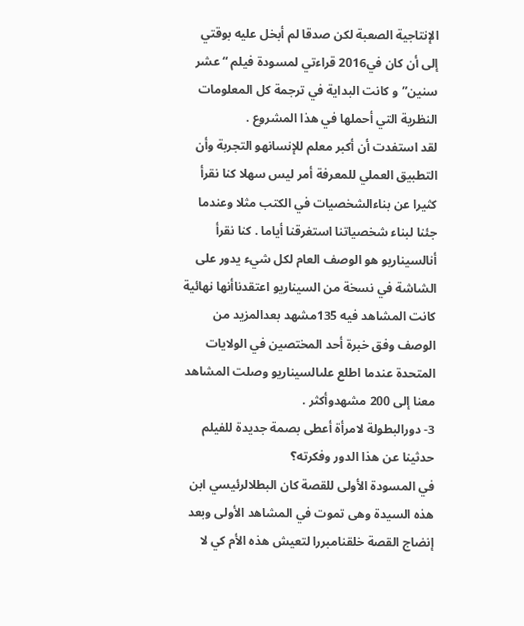الإنتاجية الصعبة لكن صدقا لم أبخل عليه بوقتي إلى أن كان في2016 قراءتي لمسودة فيلم “عشر سنين”و كانت البداية في ترجمة كل المعلومات النظرية التي أحملها في هذا المشروع .
لقد استفدت أن أكبر معلم للإنسانهو التجربة وأن التطبيق العملي للمعرفة أمر ليس سهلا كنا نقرأ كثيرا عن بناءالشخصيات في الكتب مثلا وعندما جئنا لبناء شخصياتنا استغرقنا أياما . كنا نقرأ أنالسيناريو هو الوصف العام لكل شيء يدور على الشاشة في نسخة من السيناريو اعتقدناأنها نهائية كانت المشاهد فيه 135مشهد بعدالمزيد من الوصف وفق خبرة أحد المختصين في الولايات المتحدة عندما اطلع علىالسيناريو وصلت المشاهد معنا إلى 200 مشهدوأكثر .
3- دورالبطولة لامرأة أعطى بصمة جديدة للفيلم حدثينا عن هذا الدور وفكرته؟
في المسودة الأولى للقصة كان البطلالرئيسي ابن هذه السيدة وهى تموت في المشاهد الأولى وبعد إنضاج القصة خلقنامبررا لتعيش هذه الأم كي لا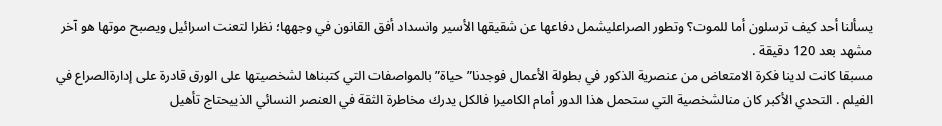يسألنا أحد كيف ترسلون أما للموت؟ وتطور الصراعليشمل دفاعها عن شقيقها الأسير وانسداد أفق القانون في وجهها؛ نظرا لتعنت اسرائيل ويصبح موتها هو آخر مشهد بعد 120 دقيقة .
مسبقا كانت لدينا فكرة الامتعاض من عنصرية الذكور في بطولة الأعمال فوجدنا”حياة” بالمواصفات التي كتبناها لشخصيتها على الورق قادرة على إدارةالصراع في الفيلم . التحدي الأكبر كان منالشخصية التي ستحمل هذا الدور أمام الكاميرا فالكل يدرك مخاطرة الثقة في العنصر النسائي الذييحتاج تأهيل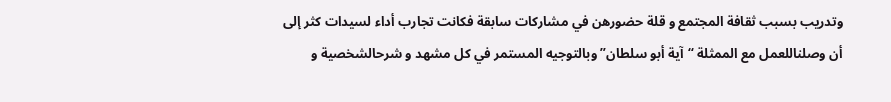وتدريب بسبب ثقافة المجتمع و قلة حضورهن في مشاركات سابقة فكانت تجارب أداء لسيدات كثر إلى أن وصلناللعمل مع الممثلة “آية أبو سلطان” وبالتوجيه المستمر في كل مشهد و شرحالشخصية و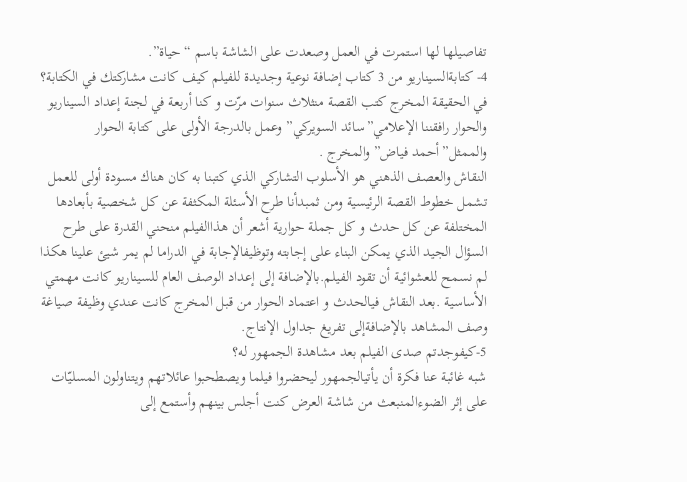تفاصيلها لها استمرت في العمل وصعدت على الشاشة باسم “حياة”.
4- كتابةالسيناريو من 3 كتاب إضافة نوعية وجديدة للفيلم كيف كانت مشاركتك في الكتابة؟
في الحقيقة المخرج كتب القصة منثلاث سنوات مرّت و كنا أربعة في لجنة إعداد السيناريو والحوار رافقننا الإعلامي”سائد السويركي” وعمل بالدرجة الأولى على كتابة الحوار والممثل”أحمد فياض” والمخرج .
النقاش والعصف الذهني هو الأسلوب التشاركي الذي كتبنا به كان هناك مسودة أولى للعمل تشمل خطوط القصة الرئيسية ومن ثمبدأنا طرح الأسئلة المكثفة عن كل شخصية بأبعادها المختلفة عن كل حدث و كل جملة حوارية أشعر أن هذاالفيلم منحني القدرة على طرح السؤال الجيد الذي يمكن البناء على إجابته وتوظيفالإجابة في الدراما لم يمر شيئ علينا هكذا لم نسمح للعشوائية أن تقود الفيلم.بالإضافة إلى إعداد الوصف العام للسيناريو كانت مهمتي الأساسية .بعد النقاش فيالحدث و اعتماد الحوار من قبل المخرج كانت عندي وظيفة صياغة وصف المشاهد بالإضافةإلى تفريغ جداول الإنتاج.
5-كيفوجدتم صدى الفيلم بعد مشاهدة الجمهور له؟
شبه غائبة عنا فكرة أن يأتيالجمهور ليحضروا فيلما ويصطحبوا عائلاتهم ويتناولون المسليّات على إثر الضوءالمنبعث من شاشة العرض كنت أجلس بينهم وأستمع إلى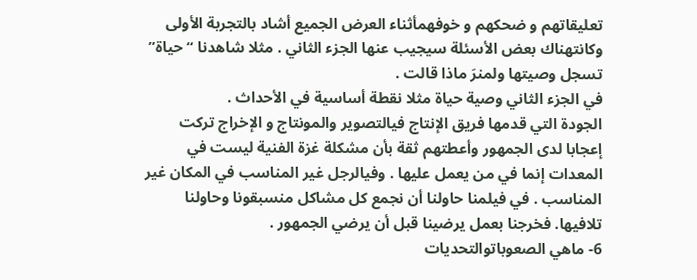تعليقاتهم و ضحكهم و خوفهمأثناء العرض الجميع أشاد بالتجربة الأولى وكانتهناك بعض الأسئلة سيجيب عنها الجزء الثاني . مثلا شاهدنا “حياة” تسجل وصيتها ولمنرَ ماذا قالت .
في الجزء الثاني وصية حياة مثلا نقطة أساسية في الأحداث .
الجودة التي قدمها فريق الإنتاج فيالتصوير والمونتاج و الإخراج تركت إعجابا لدى الجمهور وأعطتهم ثقة بأن مشكلة غزة الفنية ليست في المعدات إنما في من يعمل عليها . وفيالرجل غير المناسب في المكان غير المناسب . في فيلمنا حاولنا أن نجمع كل مشاكل منسبقونا وحاولنا تلافيها. فخرجنا بعمل يرضينا قبل أن يرضي الجمهور .
6- ماهي الصعوباتوالتحديات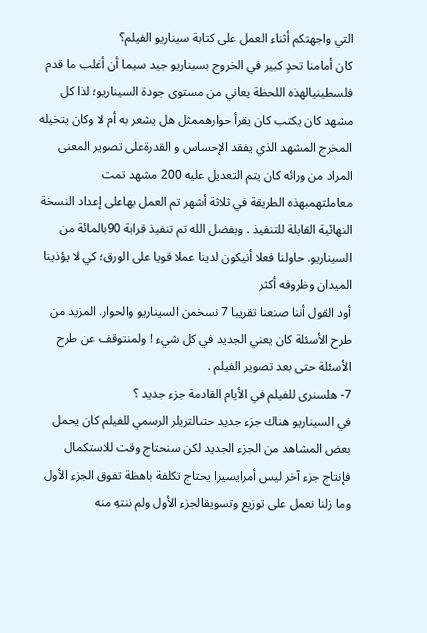التي واجهتكم أثناء العمل على كتابة سيناريو الفيلم؟
كان أمامنا تحدٍ كبير في الخروج بسيناريو جيد سيما أن أغلب ما قدم فلسطينيالهذه اللحظة يعاني من مستوى جودة السيناريو؛ لذا كل مشهد كان يكتب كان يقرأ حوارهممثل هل يشعر به أم لا وكان يتخيله المخرج المشهد الذي يفقد الإحساس و القدرةعلى تصوير المعنى المراد من ورائه كان يتم التعديل عليه 200 مشهد تمت معاملتهمبهذه الطريقة في ثلاثة أشهر تم العمل بهاعلى إعداد النسخة النهائية القابلة للتنفيذ . وبفضل الله تم تنفيذ قرابة 90بالمائة من السيناريو. حاولنا فعلا أنيكون لدينا عملا قويا على الورق؛ كي لا يؤذينا الميدان وظروفه أكثر
أود القول أننا صنعنا تقريبا 7 نسخمن السيناريو والحوار. المزيد من طرح الأسئلة كان يعني الجديد في كل شيء ! ولمنتوقف عن طرح الأسئلة حتى بعد تصوير الفيلم .
7- هلسنرى للفيلم في الأيام القادمة جزء جديد ؟
في السيناريو هناك جزء جديد حتىالتريلر الرسمي للفيلم كان يحمل بعض المشاهد من الجزء الجديد لكن سنحتاج وقت للاستكمال فإنتاج جزء آخر ليس أمرايسيرا يحتاج تكلفة باهظة تفوق الجزء الأول وما زلنا نعمل على توزيع وتسويقالجزء الأول ولم ننتهِ منه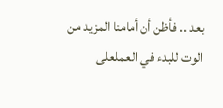بعد .. فأظن أن أمامنا المزيد من الوت للبدء في العملعلى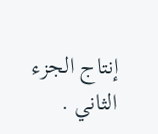إنتاج الجزء الثاني .